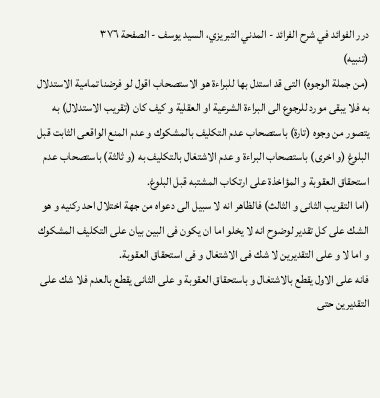درر الفوائد في شرح الفرائد - المدني التبريزي، السيد يوسف - الصفحة ٣٧٦
(تنبيه)
(من جملة الوجوه) التى قد استدل بها للبراءة هو الاستصحاب اقول لو فرضنا تمامية الاستدلال به فلا يبقى مورد للرجوع الى البراءة الشرعية او العقلية و كيف كان (تقريب الاستدلال) به يتصور من وجوه (تارة) باستصحاب عدم التكليف بالمشكوك و عدم المنع الواقعى الثابت قبل البلوغ (و اخرى) باستصحاب البراءة و عدم الاشتغال بالتكليف به (و ثالثة) باستصحاب عدم استحقاق العقوبة و المؤاخذة على ارتكاب المشتبه قبل البلوغ.
(اما التقريب الثانى و الثالث) فالظاهر انه لا سبيل الى دعواه من جهة اختلال احد ركنيه و هو الشك على كل تقدير لوضوح انه لا يخلو اما ان يكون فى البين بيان على التكليف المشكوك و اما لا و على التقديرين لا شك فى الاشتغال و فى استحقاق العقوبة.
فانه على الاول يقطع بالاشتغال و باستحقاق العقوبة و على الثانى يقطع بالعدم فلا شك على التقديرين حتى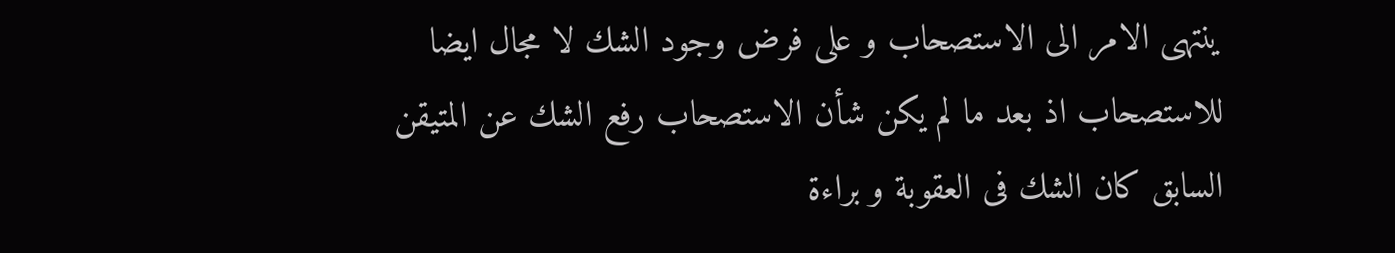ينتهى الامر الى الاستصحاب و على فرض وجود الشك لا مجال ايضا للاستصحاب اذ بعد ما لم يكن شأن الاستصحاب رفع الشك عن المتيقن السابق كان الشك فى العقوبة و براءة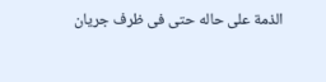الذمة على حاله حتى فى ظرف جريان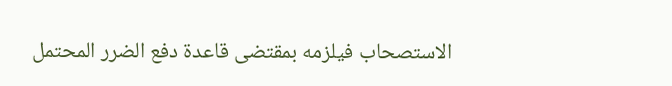الاستصحاب فيلزمه بمقتضى قاعدة دفع الضرر المحتمل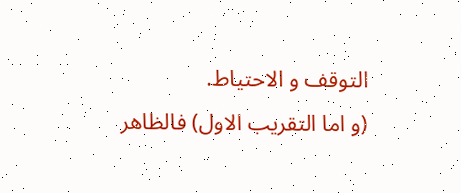التوقف و الاحتياط.
(و اما التقريب الاول) فالظاهر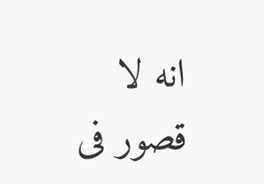انه لا قصور فى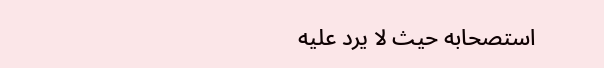استصحابه حيث لا يرد عليه